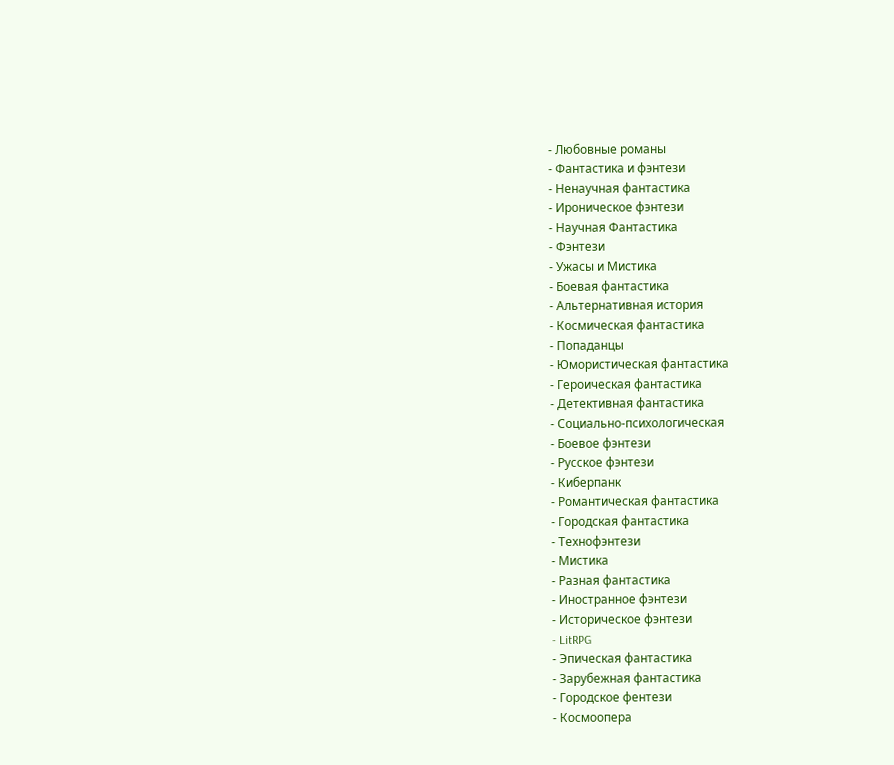- Любовные романы
- Фантастика и фэнтези
- Ненаучная фантастика
- Ироническое фэнтези
- Научная Фантастика
- Фэнтези
- Ужасы и Мистика
- Боевая фантастика
- Альтернативная история
- Космическая фантастика
- Попаданцы
- Юмористическая фантастика
- Героическая фантастика
- Детективная фантастика
- Социально-психологическая
- Боевое фэнтези
- Русское фэнтези
- Киберпанк
- Романтическая фантастика
- Городская фантастика
- Технофэнтези
- Мистика
- Разная фантастика
- Иностранное фэнтези
- Историческое фэнтези
- LitRPG
- Эпическая фантастика
- Зарубежная фантастика
- Городское фентези
- Космоопера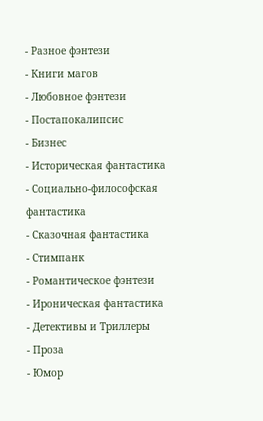- Разное фэнтези
- Книги магов
- Любовное фэнтези
- Постапокалипсис
- Бизнес
- Историческая фантастика
- Социально-философская фантастика
- Сказочная фантастика
- Стимпанк
- Романтическое фэнтези
- Ироническая фантастика
- Детективы и Триллеры
- Проза
- Юмор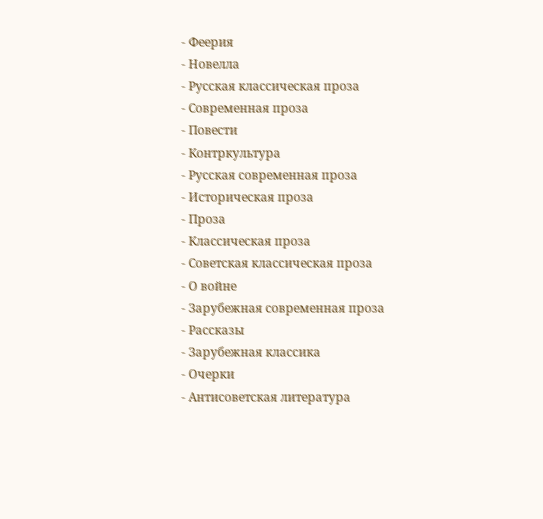- Феерия
- Новелла
- Русская классическая проза
- Современная проза
- Повести
- Контркультура
- Русская современная проза
- Историческая проза
- Проза
- Классическая проза
- Советская классическая проза
- О войне
- Зарубежная современная проза
- Рассказы
- Зарубежная классика
- Очерки
- Антисоветская литература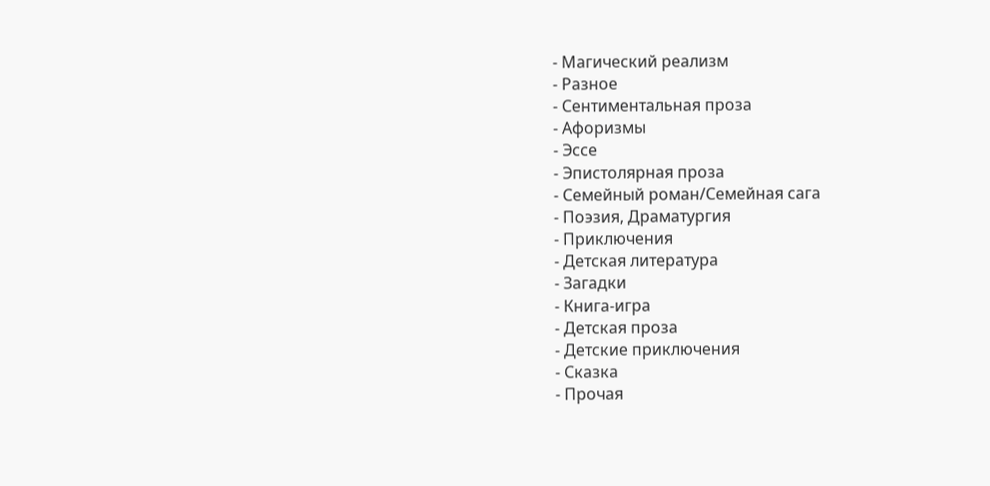- Магический реализм
- Разное
- Сентиментальная проза
- Афоризмы
- Эссе
- Эпистолярная проза
- Семейный роман/Семейная сага
- Поэзия, Драматургия
- Приключения
- Детская литература
- Загадки
- Книга-игра
- Детская проза
- Детские приключения
- Сказка
- Прочая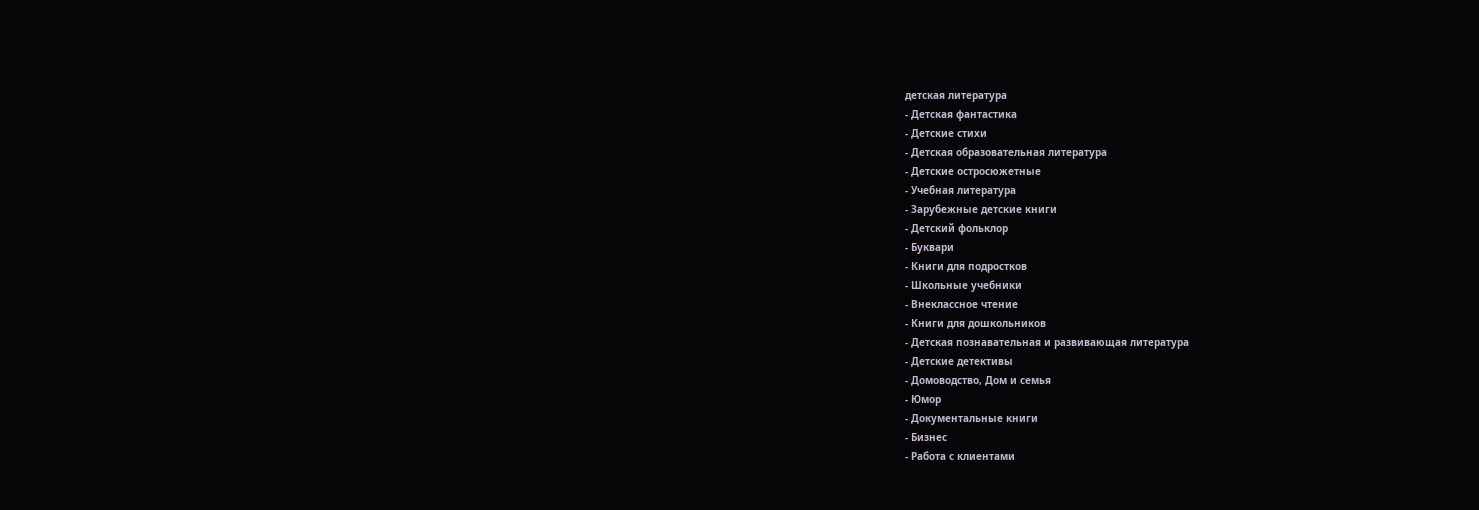детская литература
- Детская фантастика
- Детские стихи
- Детская образовательная литература
- Детские остросюжетные
- Учебная литература
- Зарубежные детские книги
- Детский фольклор
- Буквари
- Книги для подростков
- Школьные учебники
- Внеклассное чтение
- Книги для дошкольников
- Детская познавательная и развивающая литература
- Детские детективы
- Домоводство, Дом и семья
- Юмор
- Документальные книги
- Бизнес
- Работа с клиентами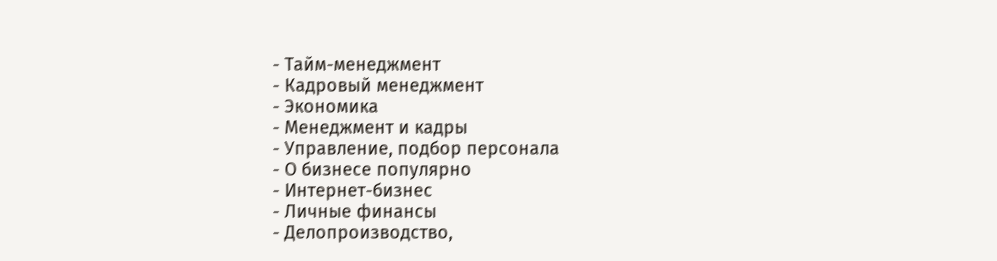- Тайм-менеджмент
- Кадровый менеджмент
- Экономика
- Менеджмент и кадры
- Управление, подбор персонала
- О бизнесе популярно
- Интернет-бизнес
- Личные финансы
- Делопроизводство,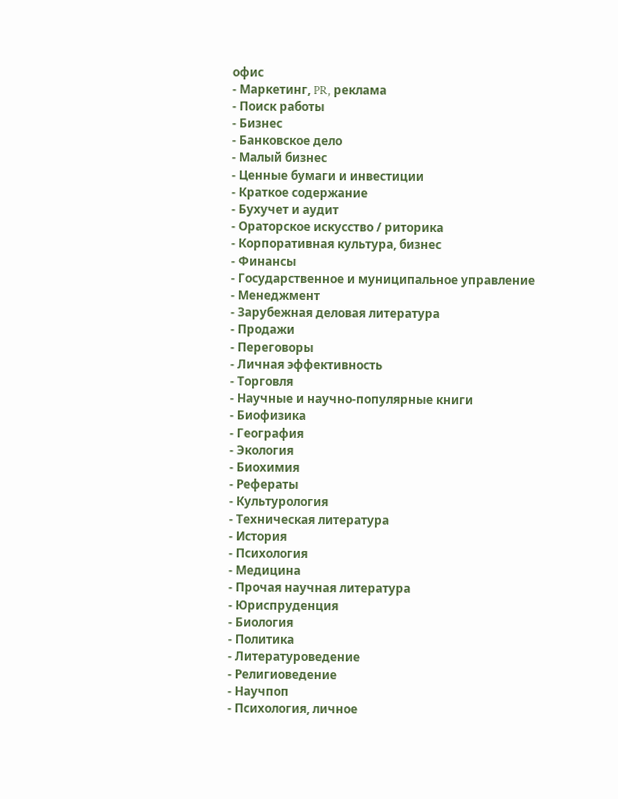офис
- Маркетинг, PR, реклама
- Поиск работы
- Бизнес
- Банковское дело
- Малый бизнес
- Ценные бумаги и инвестиции
- Краткое содержание
- Бухучет и аудит
- Ораторское искусство / риторика
- Корпоративная культура, бизнес
- Финансы
- Государственное и муниципальное управление
- Менеджмент
- Зарубежная деловая литература
- Продажи
- Переговоры
- Личная эффективность
- Торговля
- Научные и научно-популярные книги
- Биофизика
- География
- Экология
- Биохимия
- Рефераты
- Культурология
- Техническая литература
- История
- Психология
- Медицина
- Прочая научная литература
- Юриспруденция
- Биология
- Политика
- Литературоведение
- Религиоведение
- Научпоп
- Психология, личное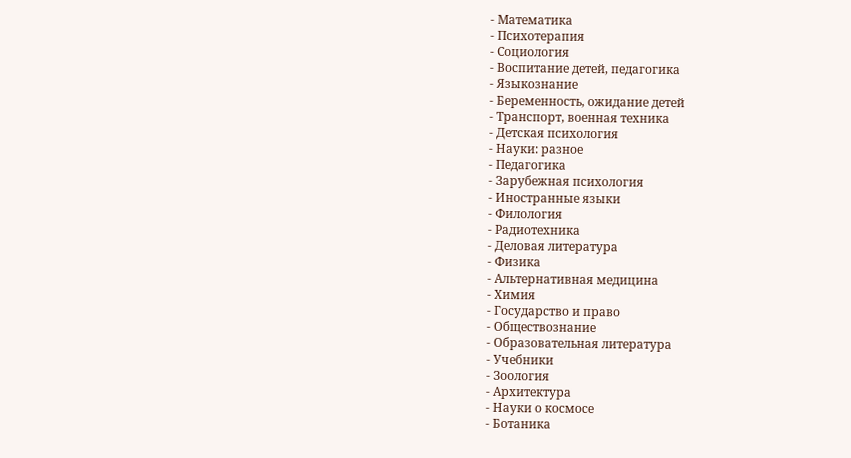- Математика
- Психотерапия
- Социология
- Воспитание детей, педагогика
- Языкознание
- Беременность, ожидание детей
- Транспорт, военная техника
- Детская психология
- Науки: разное
- Педагогика
- Зарубежная психология
- Иностранные языки
- Филология
- Радиотехника
- Деловая литература
- Физика
- Альтернативная медицина
- Химия
- Государство и право
- Обществознание
- Образовательная литература
- Учебники
- Зоология
- Архитектура
- Науки о космосе
- Ботаника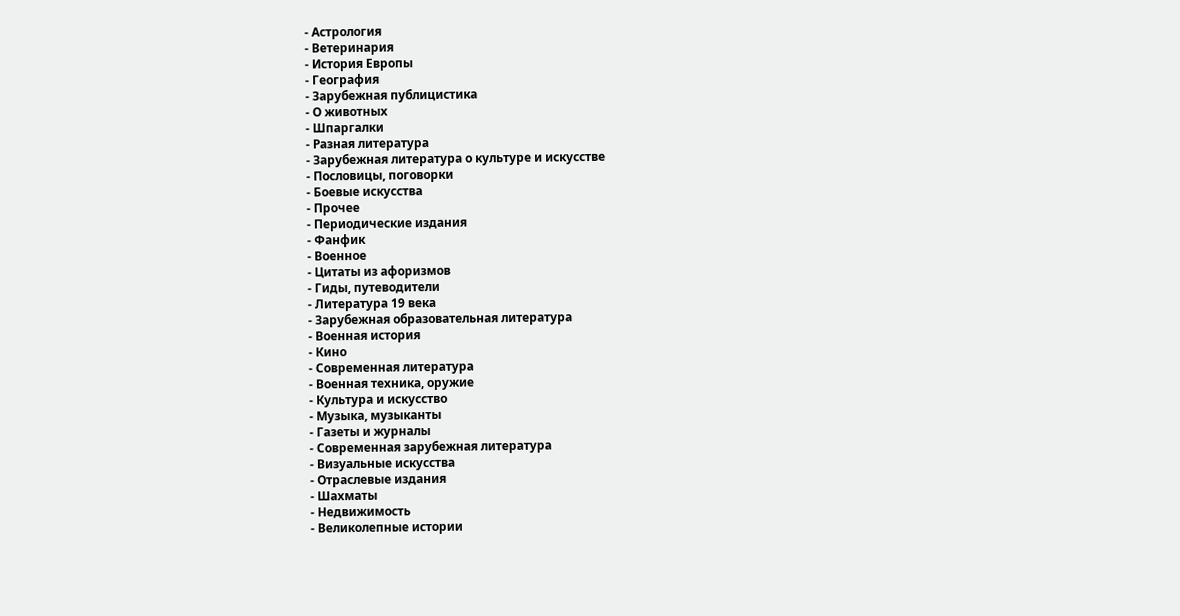- Астрология
- Ветеринария
- История Европы
- География
- Зарубежная публицистика
- О животных
- Шпаргалки
- Разная литература
- Зарубежная литература о культуре и искусстве
- Пословицы, поговорки
- Боевые искусства
- Прочее
- Периодические издания
- Фанфик
- Военное
- Цитаты из афоризмов
- Гиды, путеводители
- Литература 19 века
- Зарубежная образовательная литература
- Военная история
- Кино
- Современная литература
- Военная техника, оружие
- Культура и искусство
- Музыка, музыканты
- Газеты и журналы
- Современная зарубежная литература
- Визуальные искусства
- Отраслевые издания
- Шахматы
- Недвижимость
- Великолепные истории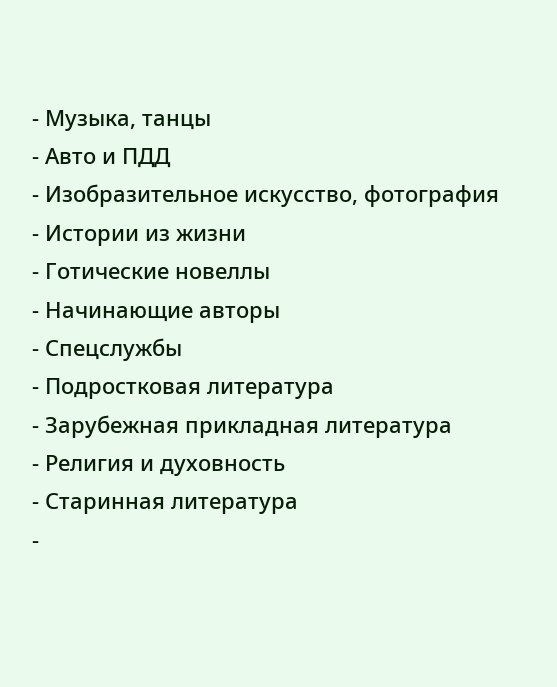- Музыка, танцы
- Авто и ПДД
- Изобразительное искусство, фотография
- Истории из жизни
- Готические новеллы
- Начинающие авторы
- Спецслужбы
- Подростковая литература
- Зарубежная прикладная литература
- Религия и духовность
- Старинная литература
-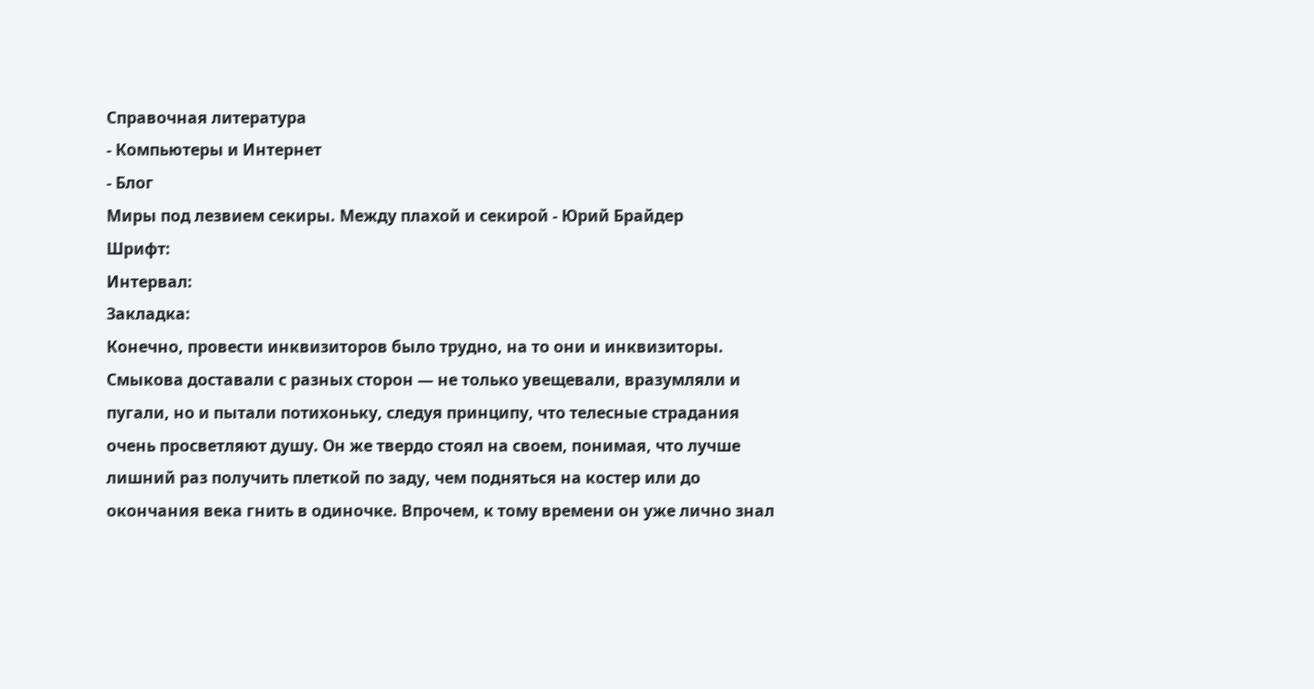Справочная литература
- Компьютеры и Интернет
- Блог
Миры под лезвием секиры. Между плахой и секирой - Юрий Брайдер
Шрифт:
Интервал:
Закладка:
Конечно, провести инквизиторов было трудно, на то они и инквизиторы. Смыкова доставали с разных сторон — не только увещевали, вразумляли и пугали, но и пытали потихоньку, следуя принципу, что телесные страдания очень просветляют душу. Он же твердо стоял на своем, понимая, что лучше лишний раз получить плеткой по заду, чем подняться на костер или до окончания века гнить в одиночке. Впрочем, к тому времени он уже лично знал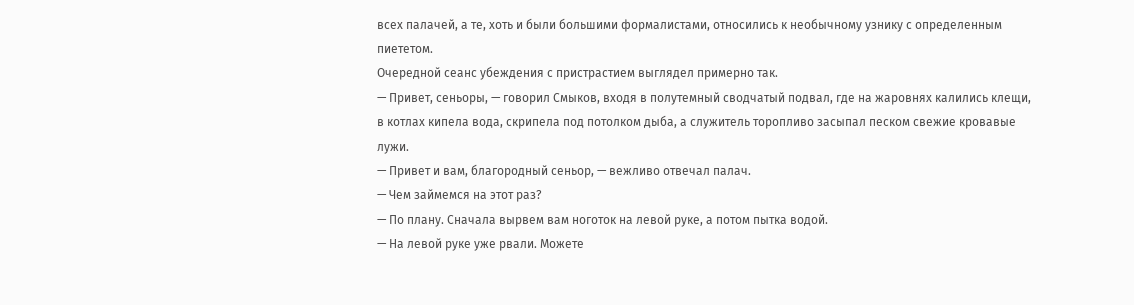всех палачей, а те, хоть и были большими формалистами, относились к необычному узнику с определенным пиететом.
Очередной сеанс убеждения с пристрастием выглядел примерно так.
— Привет, сеньоры, — говорил Смыков, входя в полутемный сводчатый подвал, где на жаровнях калились клещи, в котлах кипела вода, скрипела под потолком дыба, а служитель торопливо засыпал песком свежие кровавые лужи.
— Привет и вам, благородный сеньор, — вежливо отвечал палач.
— Чем займемся на этот раз?
— По плану. Сначала вырвем вам ноготок на левой руке, а потом пытка водой.
— На левой руке уже рвали. Можете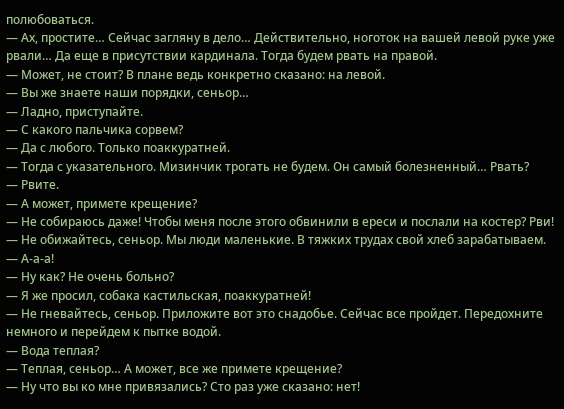полюбоваться.
— Ах, простите… Сейчас загляну в дело… Действительно, ноготок на вашей левой руке уже рвали… Да еще в присутствии кардинала. Тогда будем рвать на правой.
— Может, не стоит? В плане ведь конкретно сказано: на левой.
— Вы же знаете наши порядки, сеньор…
— Ладно, приступайте.
— С какого пальчика сорвем?
— Да с любого. Только поаккуратней.
— Тогда с указательного. Мизинчик трогать не будем. Он самый болезненный… Рвать?
— Рвите.
— А может, примете крещение?
— Не собираюсь даже! Чтобы меня после этого обвинили в ереси и послали на костер? Рви!
— Не обижайтесь, сеньор. Мы люди маленькие. В тяжких трудах свой хлеб зарабатываем.
— А-а-а!
— Ну как? Не очень больно?
— Я же просил, собака кастильская, поаккуратней!
— Не гневайтесь, сеньор. Приложите вот это снадобье. Сейчас все пройдет. Передохните немного и перейдем к пытке водой.
— Вода теплая?
— Теплая, сеньор… А может, все же примете крещение?
— Ну что вы ко мне привязались? Сто раз уже сказано: нет!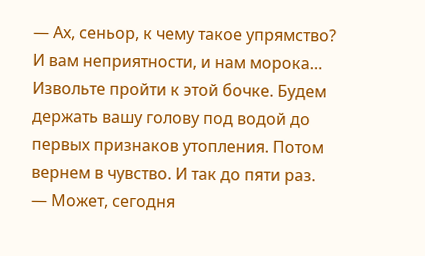— Ах, сеньор, к чему такое упрямство? И вам неприятности, и нам морока… Извольте пройти к этой бочке. Будем держать вашу голову под водой до первых признаков утопления. Потом вернем в чувство. И так до пяти раз.
— Может, сегодня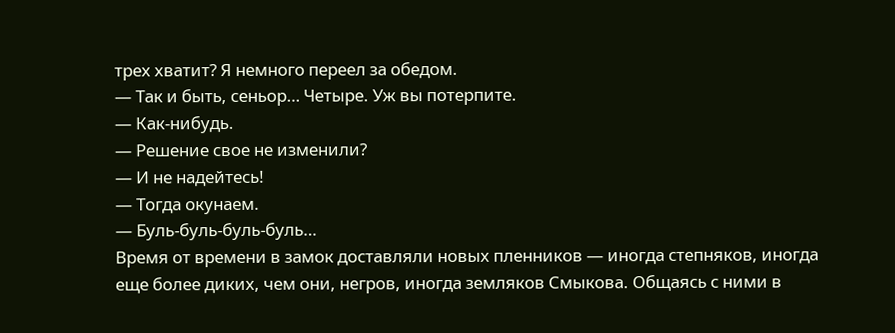трех хватит? Я немного переел за обедом.
— Так и быть, сеньор… Четыре. Уж вы потерпите.
— Как-нибудь.
— Решение свое не изменили?
— И не надейтесь!
— Тогда окунаем.
— Буль-буль-буль-буль…
Время от времени в замок доставляли новых пленников — иногда степняков, иногда еще более диких, чем они, негров, иногда земляков Смыкова. Общаясь с ними в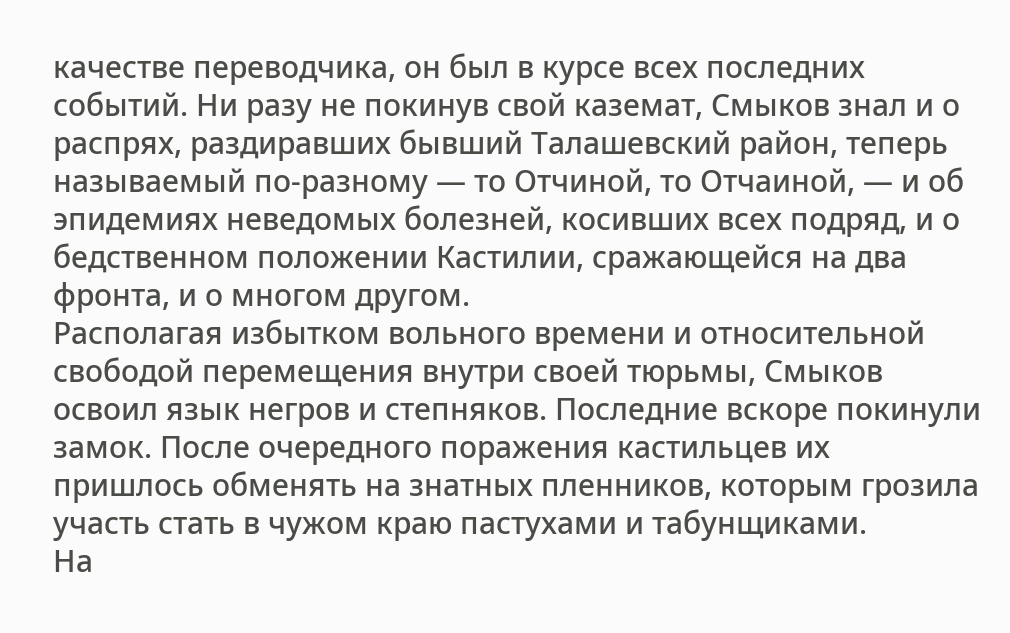качестве переводчика, он был в курсе всех последних событий. Ни разу не покинув свой каземат, Смыков знал и о распрях, раздиравших бывший Талашевский район, теперь называемый по-разному — то Отчиной, то Отчаиной, — и об эпидемиях неведомых болезней, косивших всех подряд, и о бедственном положении Кастилии, сражающейся на два фронта, и о многом другом.
Располагая избытком вольного времени и относительной свободой перемещения внутри своей тюрьмы, Смыков освоил язык негров и степняков. Последние вскоре покинули замок. После очередного поражения кастильцев их пришлось обменять на знатных пленников, которым грозила участь стать в чужом краю пастухами и табунщиками.
На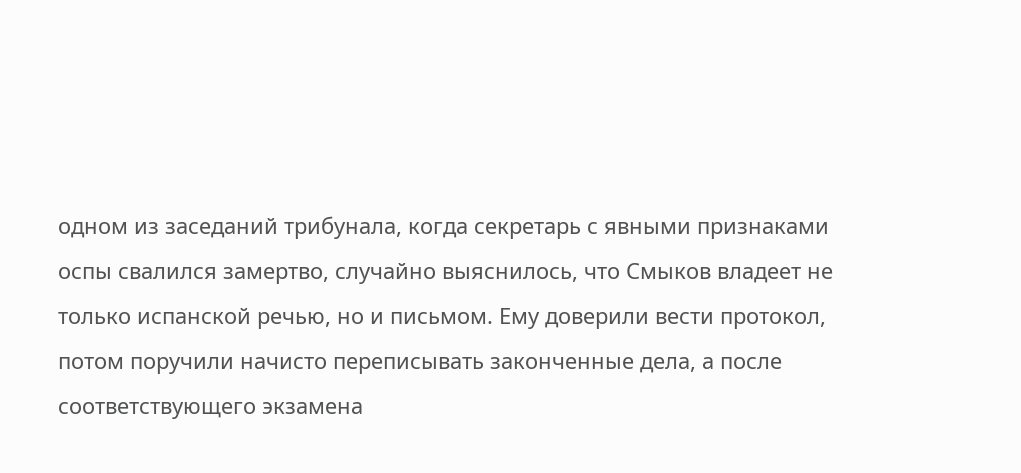одном из заседаний трибунала, когда секретарь с явными признаками оспы свалился замертво, случайно выяснилось, что Смыков владеет не только испанской речью, но и письмом. Ему доверили вести протокол, потом поручили начисто переписывать законченные дела, а после соответствующего экзамена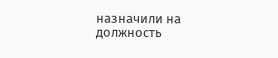назначили на должность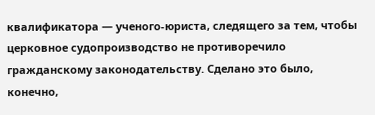квалификатора — ученого-юриста, следящего за тем, чтобы церковное судопроизводство не противоречило гражданскому законодательству. Сделано это было, конечно,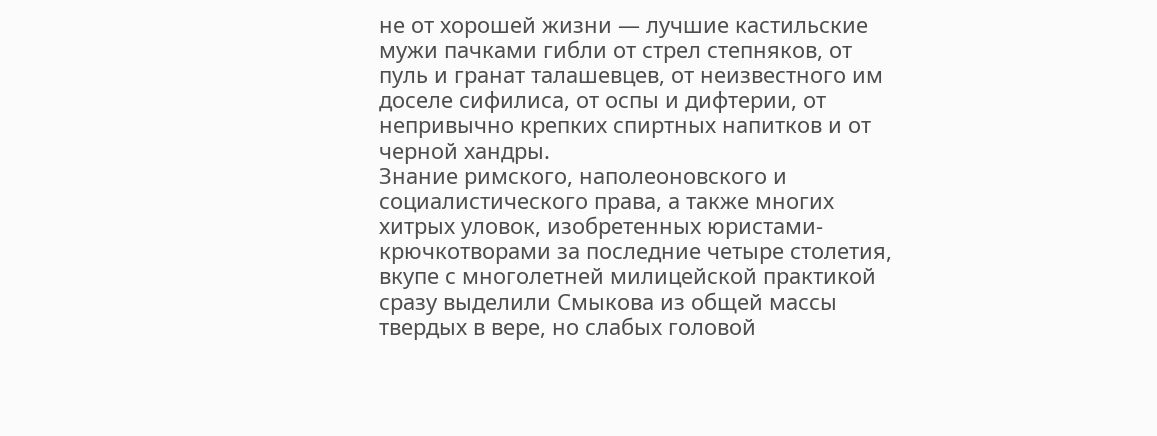не от хорошей жизни — лучшие кастильские мужи пачками гибли от стрел степняков, от пуль и гранат талашевцев, от неизвестного им доселе сифилиса, от оспы и дифтерии, от непривычно крепких спиртных напитков и от черной хандры.
Знание римского, наполеоновского и социалистического права, а также многих хитрых уловок, изобретенных юристами-крючкотворами за последние четыре столетия, вкупе с многолетней милицейской практикой сразу выделили Смыкова из общей массы твердых в вере, но слабых головой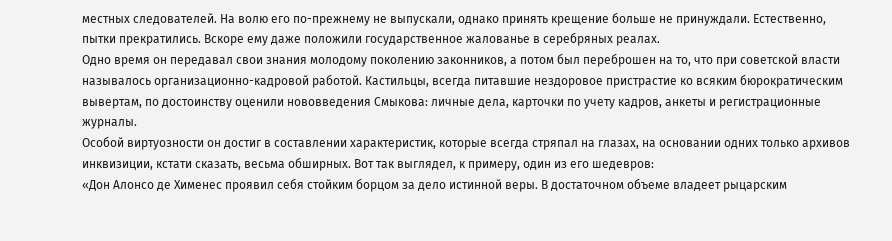местных следователей. На волю его по-прежнему не выпускали, однако принять крещение больше не принуждали. Естественно, пытки прекратились. Вскоре ему даже положили государственное жалованье в серебряных реалах.
Одно время он передавал свои знания молодому поколению законников, а потом был переброшен на то, что при советской власти называлось организационно-кадровой работой. Кастильцы, всегда питавшие нездоровое пристрастие ко всяким бюрократическим вывертам, по достоинству оценили нововведения Смыкова: личные дела, карточки по учету кадров, анкеты и регистрационные журналы.
Особой виртуозности он достиг в составлении характеристик, которые всегда стряпал на глазах, на основании одних только архивов инквизиции, кстати сказать, весьма обширных. Вот так выглядел, к примеру, один из его шедевров:
«Дон Алонсо де Хименес проявил себя стойким борцом за дело истинной веры. В достаточном объеме владеет рыцарским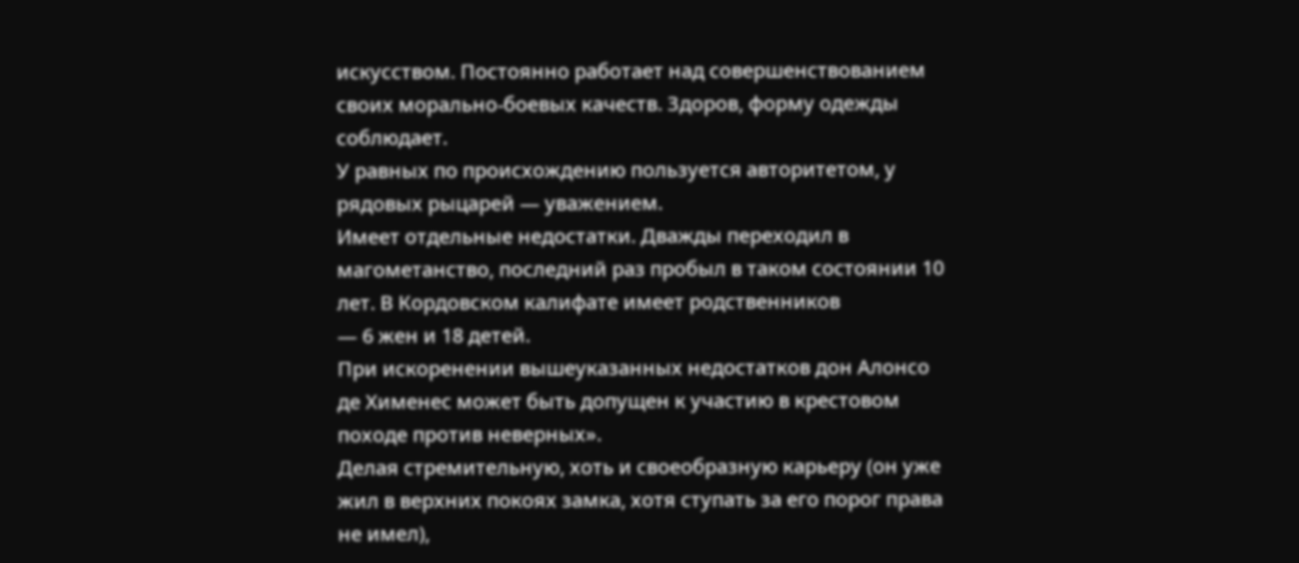искусством. Постоянно работает над совершенствованием своих морально-боевых качеств. Здоров, форму одежды соблюдает.
У равных по происхождению пользуется авторитетом, у рядовых рыцарей — уважением.
Имеет отдельные недостатки. Дважды переходил в магометанство, последний раз пробыл в таком состоянии 10 лет. В Кордовском калифате имеет родственников
— 6 жен и 18 детей.
При искоренении вышеуказанных недостатков дон Алонсо де Хименес может быть допущен к участию в крестовом походе против неверных».
Делая стремительную, хоть и своеобразную карьеру (он уже жил в верхних покоях замка, хотя ступать за его порог права не имел),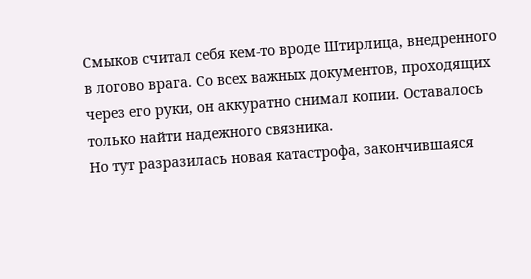Смыков считал себя кем-то вроде Штирлица, внедренного в логово врага. Со всех важных документов, проходящих через его руки, он аккуратно снимал копии. Оставалось только найти надежного связника.
Но тут разразилась новая катастрофа, закончившаяся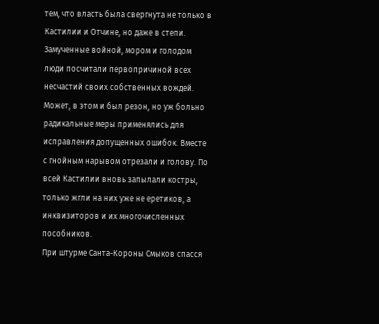тем, что власть была свергнута не только в Кастилии и Отчине, но даже в степи. Замученные войной, мором и голодом люди посчитали первопричиной всех несчастий своих собственных вождей. Может, в этом и был резон, но уж больно радикальные меры применялись для исправления допущенных ошибок. Вместе с гнойным нарывом отрезали и голову. По всей Кастилии вновь запылали костры, только жгли на них уже не еретиков, а инквизиторов и их многочисленных пособников.
При штурме Санта-Короны Смыков спасся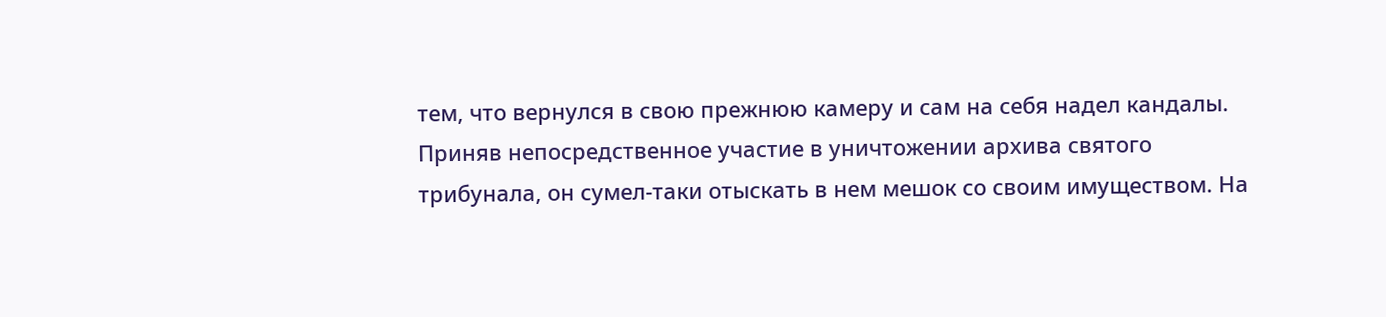тем, что вернулся в свою прежнюю камеру и сам на себя надел кандалы.
Приняв непосредственное участие в уничтожении архива святого трибунала, он сумел-таки отыскать в нем мешок со своим имуществом. На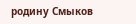родину Смыков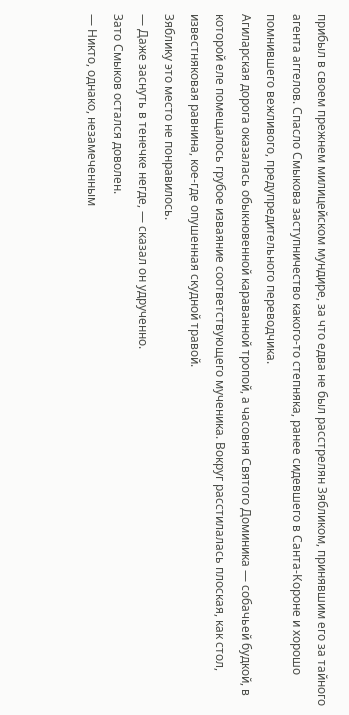прибыл в своем прежнем милицейском мундире, за что едва не был расстрелян Зябликом, принявшим его за тайного агента аггелов. Спасло Смыкова заступничество какого-то степняка, ранее сидевшего в Санта-Короне и хорошо помнившего вежливого, предупредительного переводчика.
Агиларская дорога оказалась обыкновенной караванной тропой, а часовня Святого Доминика — собачьей будкой, в которой еле помещалось грубое изваяние соответствующего мученика. Вокруг расстилалась плоская, как стол, известняковая равнина, кое-где опушенная скудной травой.
Зяблику это место не понравилось.
— Даже заснуть в тенечке негде, — сказал он удрученно.
Зато Смыков остался доволен.
— Никто, однако, незамеченным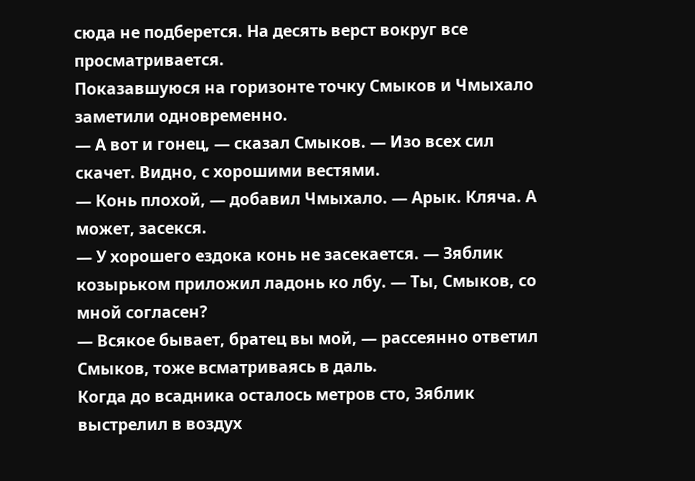сюда не подберется. На десять верст вокруг все просматривается.
Показавшуюся на горизонте точку Смыков и Чмыхало заметили одновременно.
— А вот и гонец, — сказал Смыков. — Изо всех сил скачет. Видно, с хорошими вестями.
— Конь плохой, — добавил Чмыхало. — Арык. Кляча. А может, засекся.
— У хорошего ездока конь не засекается. — Зяблик козырьком приложил ладонь ко лбу. — Ты, Смыков, со мной согласен?
— Всякое бывает, братец вы мой, — рассеянно ответил Смыков, тоже всматриваясь в даль.
Когда до всадника осталось метров сто, Зяблик выстрелил в воздух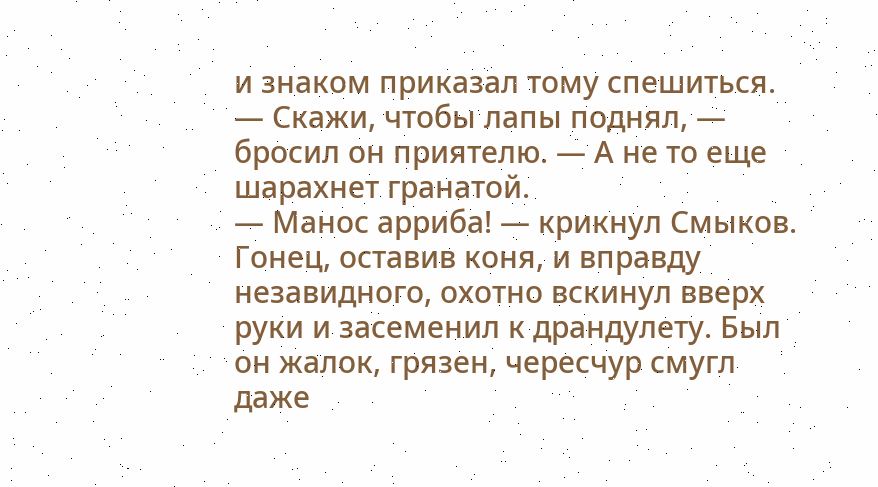и знаком приказал тому спешиться.
— Скажи, чтобы лапы поднял, — бросил он приятелю. — А не то еще шарахнет гранатой.
— Манос арриба! — крикнул Смыков. Гонец, оставив коня, и вправду незавидного, охотно вскинул вверх руки и засеменил к драндулету. Был он жалок, грязен, чересчур смугл даже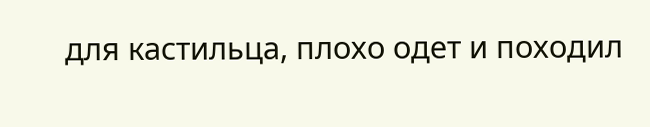для кастильца, плохо одет и походил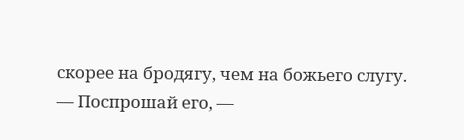скорее на бродягу, чем на божьего слугу.
— Поспрошай его, —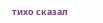тихо сказал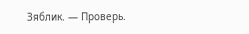Зяблик. — Проверь.